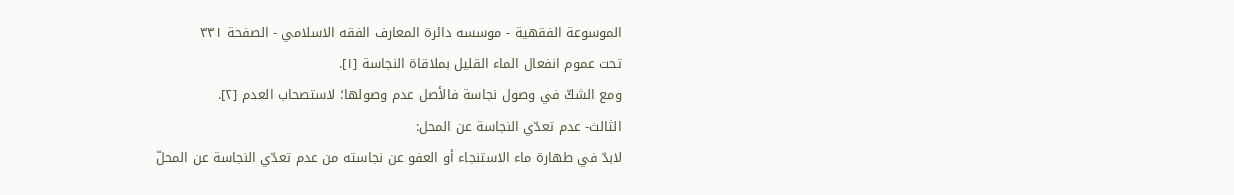الموسوعة الفقهية - موسسه دائرة المعارف الفقه الاسلامي - الصفحة ٣٣١
تحت عموم انفعال الماء القليل بملاقاة النجاسة [١].
ومع الشكّ في وصول نجاسة فالأصل عدم وصولها؛ لاستصحاب العدم [٢].
الثالث- عدم تعدّي النجاسة عن المحل:
لابدّ في طهارة ماء الاستنجاء أو العفو عن نجاسته من عدم تعدّي النجاسة عن المحلّ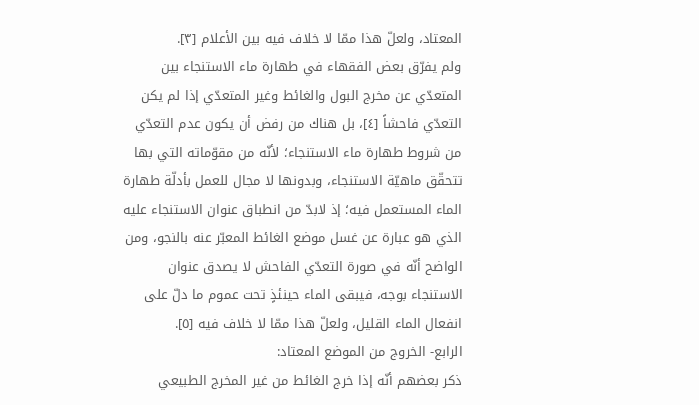المعتاد، ولعلّ هذا ممّا لا خلاف فيه بين الأعلام [٣].
ولم يفرّق بعض الفقهاء في طهارة ماء الاستنجاء بين المتعدّي عن مخرج البول والغائط وغير المتعدّي إذا لم يكن التعدّي فاحشاً [٤]، بل هناك من رفض أن يكون عدم التعدّي من شروط طهارة ماء الاستنجاء؛ لأنّه من مقوّماته التي بها تتحقّق ماهيّة الاستنجاء، وبدونها لا مجال للعمل بأدلّة طهارة الماء المستعمل فيه؛ إذ لابدّ من انطباق عنوان الاستنجاء عليه الذي هو عبارة عن غسل موضع الغائط المعبّر عنه بالنجو، ومن الواضح أنّه في صورة التعدّي الفاحش لا يصدق عنوان الاستنجاء بوجه، فيبقى الماء حينئذٍ تحت عموم ما دلّ على انفعال الماء القليل، ولعلّ هذا ممّا لا خلاف فيه [٥].
الرابع- الخروج من الموضع المعتاد:
ذكر بعضهم أنّه إذا خرج الغائط من غير المخرج الطبيعي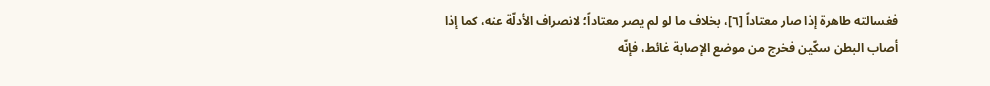فغسالته طاهرة إذا صار معتاداً [٦]، بخلاف ما لو لم يصر معتاداً؛ لانصراف الأدلّة عنه، كما إذا أصاب البطن سكّين فخرج من موضع الإصابة غائط، فإنّه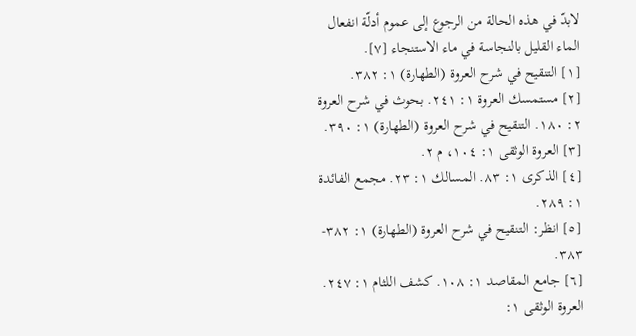لابدّ في هذه الحالة من الرجوع إلى عموم أدلّة انفعال الماء القليل بالنجاسة في ماء الاستنجاء [٧].
[١] التنقيح في شرح العروة (الطهارة) ١: ٣٨٢.
[٢] مستمسك العروة ١: ٢٤١. بحوث في شرح العروة ٢: ١٨٠. التنقيح في شرح العروة (الطهارة) ١: ٣٩٠.
[٣] العروة الوثقى ١: ١٠٤، م ٢.
[٤] الذكرى ١: ٨٣. المسالك ١: ٢٣. مجمع الفائدة ١: ٢٨٩.
[٥] انظر: التنقيح في شرح العروة (الطهارة) ١: ٣٨٢- ٣٨٣.
[٦] جامع المقاصد ١: ١٠٨. كشف اللثام ١: ٢٤٧. العروة الوثقى ١: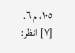١٠٥، م ٦.
[٧] انظر: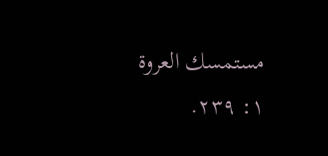مستمسك العروة ١: ٢٣٩.